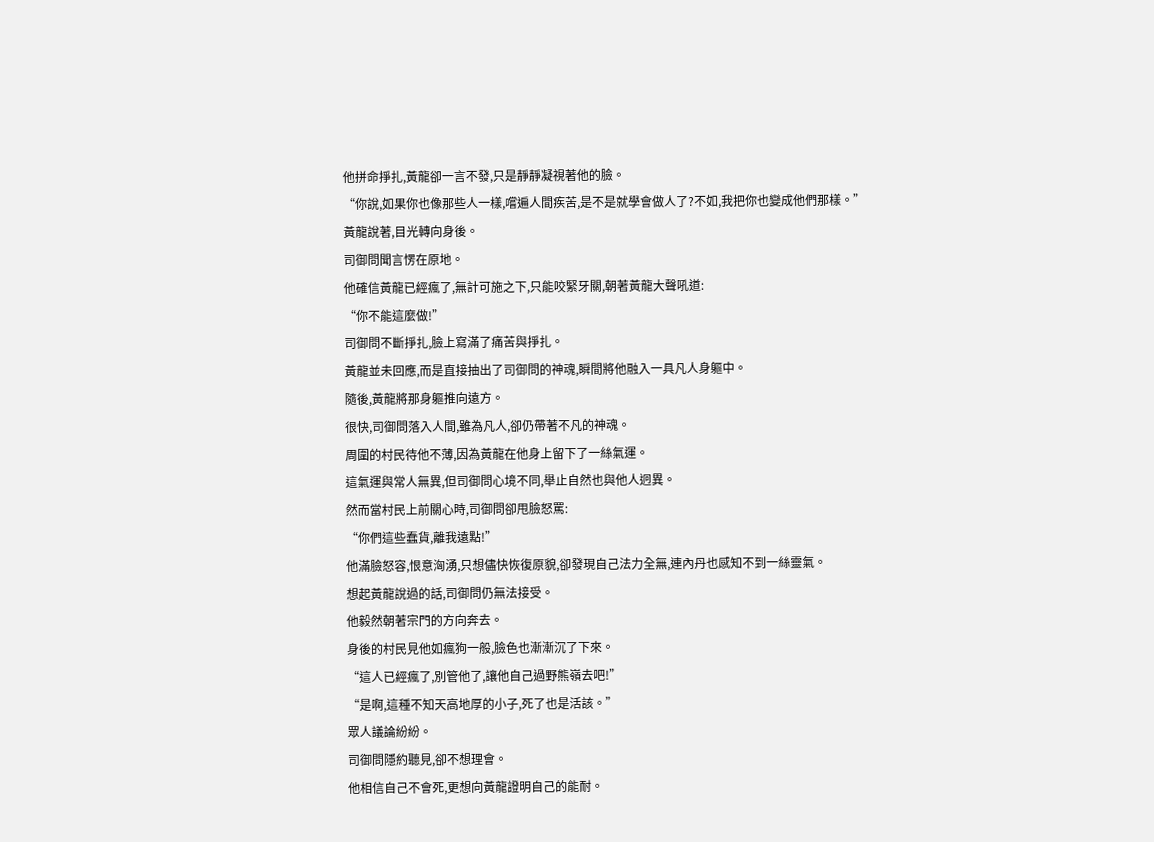他拼命掙扎,黃龍卻一言不發,只是靜靜凝視著他的臉。
“你說,如果你也像那些人一樣,嚐遍人間疾苦,是不是就學會做人了?不如,我把你也變成他們那樣。”
黃龍說著,目光轉向身後。
司御問聞言愣在原地。
他確信黃龍已經瘋了,無計可施之下,只能咬緊牙關,朝著黃龍大聲吼道:
“你不能這麼做!”
司御問不斷掙扎,臉上寫滿了痛苦與掙扎。
黃龍並未回應,而是直接抽出了司御問的神魂,瞬間將他融入一具凡人身軀中。
隨後,黃龍將那身軀推向遠方。
很快,司御問落入人間,雖為凡人,卻仍帶著不凡的神魂。
周圍的村民待他不薄,因為黃龍在他身上留下了一絲氣運。
這氣運與常人無異,但司御問心境不同,舉止自然也與他人迥異。
然而當村民上前關心時,司御問卻甩臉怒罵:
“你們這些蠢貨,離我遠點!”
他滿臉怒容,恨意洶湧,只想儘快恢復原貌,卻發現自己法力全無,連內丹也感知不到一絲靈氣。
想起黃龍說過的話,司御問仍無法接受。
他毅然朝著宗門的方向奔去。
身後的村民見他如瘋狗一般,臉色也漸漸沉了下來。
“這人已經瘋了,別管他了,讓他自己過野熊嶺去吧!”
“是啊,這種不知天高地厚的小子,死了也是活該。”
眾人議論紛紛。
司御問隱約聽見,卻不想理會。
他相信自己不會死,更想向黃龍證明自己的能耐。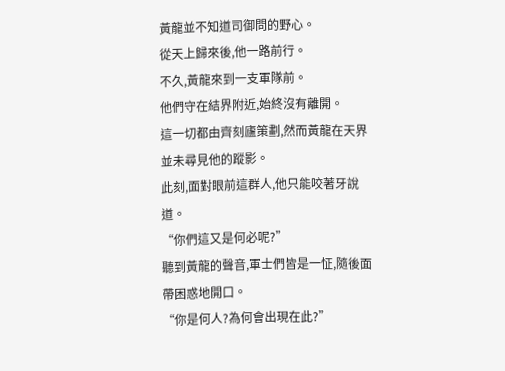黃龍並不知道司御問的野心。
從天上歸來後,他一路前行。
不久,黃龍來到一支軍隊前。
他們守在結界附近,始終沒有離開。
這一切都由齊刻廬策劃,然而黃龍在天界並未尋見他的蹤影。
此刻,面對眼前這群人,他只能咬著牙說道。
“你們這又是何必呢?”
聽到黃龍的聲音,軍士們皆是一怔,隨後面帶困惑地開口。
“你是何人?為何會出現在此?”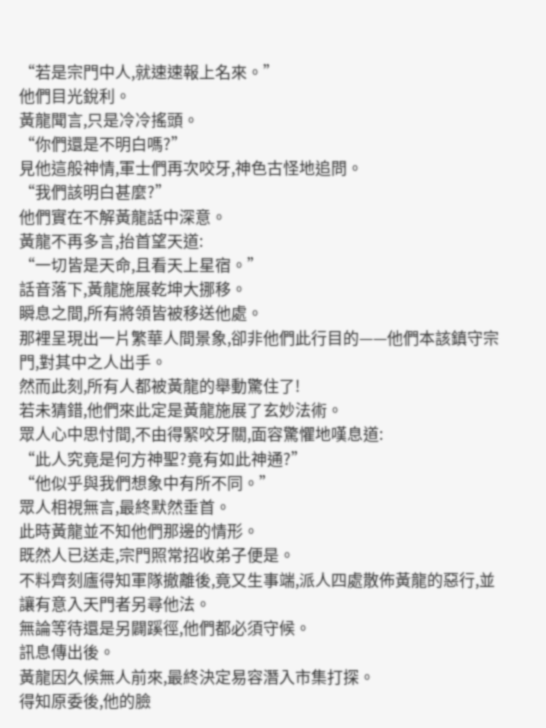“若是宗門中人,就速速報上名來。”
他們目光銳利。
黃龍聞言,只是冷冷搖頭。
“你們還是不明白嗎?”
見他這般神情,軍士們再次咬牙,神色古怪地追問。
“我們該明白甚麼?”
他們實在不解黃龍話中深意。
黃龍不再多言,抬首望天道:
“一切皆是天命,且看天上星宿。”
話音落下,黃龍施展乾坤大挪移。
瞬息之間,所有將領皆被移送他處。
那裡呈現出一片繁華人間景象,卻非他們此行目的——他們本該鎮守宗門,對其中之人出手。
然而此刻,所有人都被黃龍的舉動驚住了!
若未猜錯,他們來此定是黃龍施展了玄妙法術。
眾人心中思忖間,不由得緊咬牙關,面容驚懼地嘆息道:
“此人究竟是何方神聖?竟有如此神通?”
“他似乎與我們想象中有所不同。”
眾人相視無言,最終默然垂首。
此時黃龍並不知他們那邊的情形。
既然人已送走,宗門照常招收弟子便是。
不料齊刻廬得知軍隊撤離後,竟又生事端,派人四處散佈黃龍的惡行,並讓有意入天門者另尋他法。
無論等待還是另闢蹊徑,他們都必須守候。
訊息傳出後。
黃龍因久候無人前來,最終決定易容潛入市集打探。
得知原委後,他的臉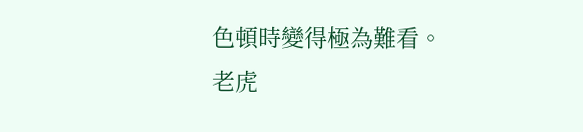色頓時變得極為難看。
老虎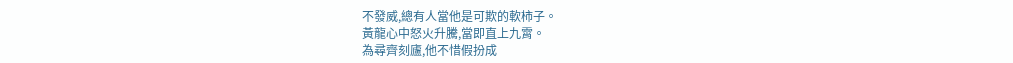不發威,總有人當他是可欺的軟柿子。
黃龍心中怒火升騰,當即直上九霄。
為尋齊刻廬,他不惜假扮成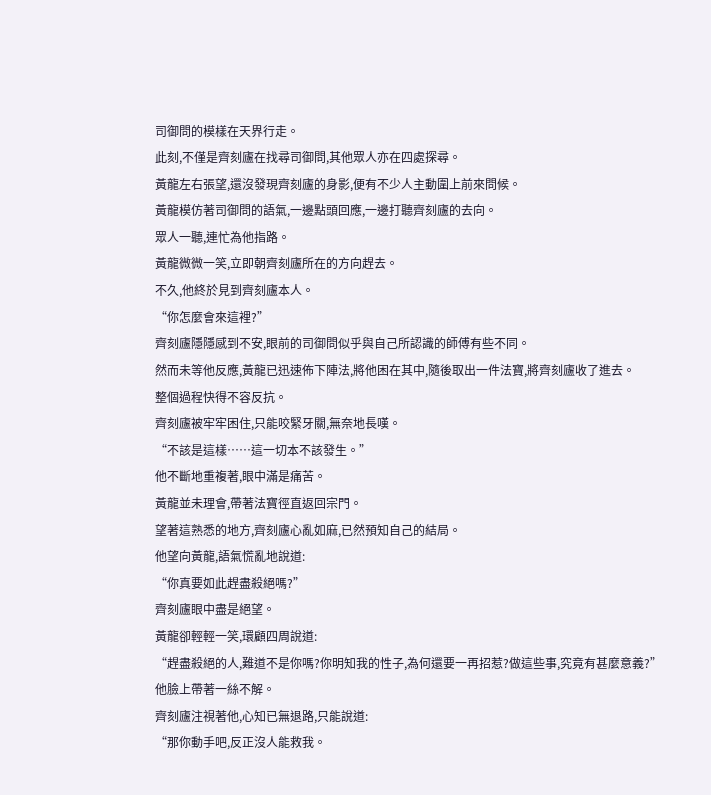司御問的模樣在天界行走。
此刻,不僅是齊刻廬在找尋司御問,其他眾人亦在四處探尋。
黃龍左右張望,還沒發現齊刻廬的身影,便有不少人主動圍上前來問候。
黃龍模仿著司御問的語氣,一邊點頭回應,一邊打聽齊刻廬的去向。
眾人一聽,連忙為他指路。
黃龍微微一笑,立即朝齊刻廬所在的方向趕去。
不久,他終於見到齊刻廬本人。
“你怎麼會來這裡?”
齊刻廬隱隱感到不安,眼前的司御問似乎與自己所認識的師傅有些不同。
然而未等他反應,黃龍已迅速佈下陣法,將他困在其中,隨後取出一件法寶,將齊刻廬收了進去。
整個過程快得不容反抗。
齊刻廬被牢牢困住,只能咬緊牙關,無奈地長嘆。
“不該是這樣……這一切本不該發生。”
他不斷地重複著,眼中滿是痛苦。
黃龍並未理會,帶著法寶徑直返回宗門。
望著這熟悉的地方,齊刻廬心亂如麻,已然預知自己的結局。
他望向黃龍,語氣慌亂地說道:
“你真要如此趕盡殺絕嗎?”
齊刻廬眼中盡是絕望。
黃龍卻輕輕一笑,環顧四周說道:
“趕盡殺絕的人,難道不是你嗎?你明知我的性子,為何還要一再招惹?做這些事,究竟有甚麼意義?”
他臉上帶著一絲不解。
齊刻廬注視著他,心知已無退路,只能說道:
“那你動手吧,反正沒人能救我。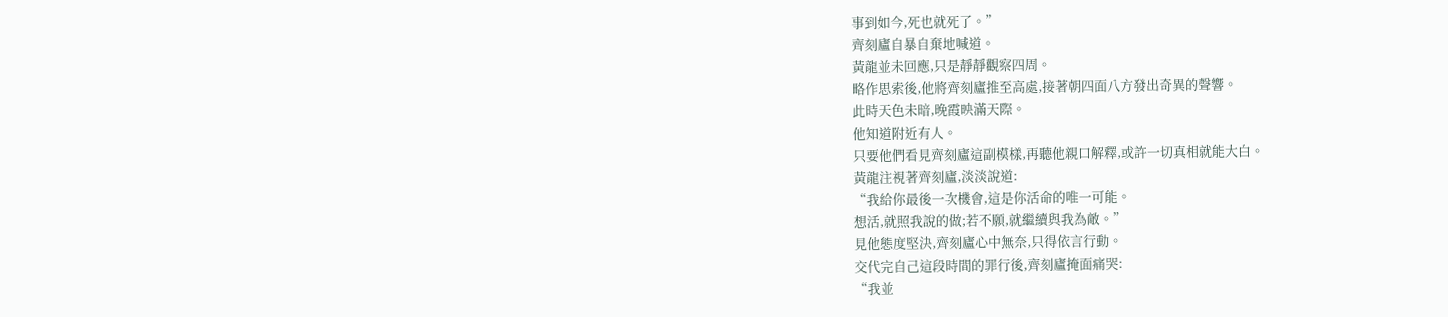事到如今,死也就死了。”
齊刻廬自暴自棄地喊道。
黃龍並未回應,只是靜靜觀察四周。
略作思索後,他將齊刻廬推至高處,接著朝四面八方發出奇異的聲響。
此時天色未暗,晚霞映滿天際。
他知道附近有人。
只要他們看見齊刻廬這副模樣,再聽他親口解釋,或許一切真相就能大白。
黃龍注視著齊刻廬,淡淡說道:
“我給你最後一次機會,這是你活命的唯一可能。
想活,就照我說的做;若不願,就繼續與我為敵。”
見他態度堅決,齊刻廬心中無奈,只得依言行動。
交代完自己這段時間的罪行後,齊刻廬掩面痛哭:
“我並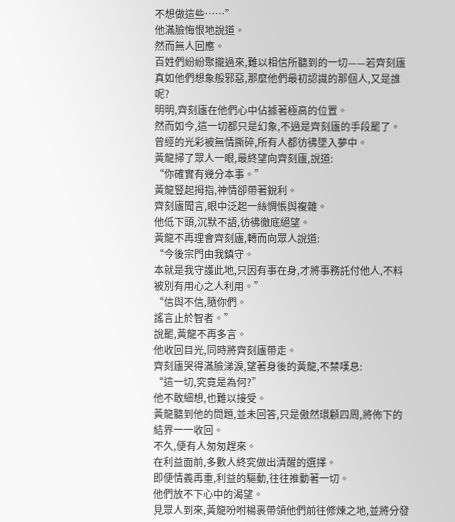不想做這些……”
他滿臉悔恨地說道。
然而無人回應。
百姓們紛紛聚攏過來,難以相信所聽到的一切——若齊刻廬真如他們想象般邪惡,那麼他們最初認識的那個人,又是誰呢?
明明,齊刻廬在他們心中佔據著極高的位置。
然而如今,這一切都只是幻象,不過是齊刻廬的手段罷了。
曾經的光彩被無情撕碎,所有人都彷彿墜入夢中。
黃龍掃了眾人一眼,最終望向齊刻廬,說道:
“你確實有幾分本事。”
黃龍豎起拇指,神情卻帶著銳利。
齊刻廬聞言,眼中泛起一絲惆悵與複雜。
他低下頭,沉默不語,彷彿徹底絕望。
黃龍不再理會齊刻廬,轉而向眾人說道:
“今後宗門由我鎮守。
本就是我守護此地,只因有事在身,才將事務託付他人,不料被別有用心之人利用。”
“信與不信,隨你們。
謠言止於智者。”
說罷,黃龍不再多言。
他收回目光,同時將齊刻廬帶走。
齊刻廬哭得滿臉涕淚,望著身後的黃龍,不禁嘆息:
“這一切,究竟是為何?”
他不敢細想,也難以接受。
黃龍聽到他的問題,並未回答,只是傲然環顧四周,將佈下的結界一一收回。
不久,便有人匆匆趕來。
在利益面前,多數人終究做出清醒的選擇。
即便情義再重,利益的驅動,往往推動著一切。
他們放不下心中的渴望。
見眾人到來,黃龍吩咐楊裹帶領他們前往修煉之地,並將分發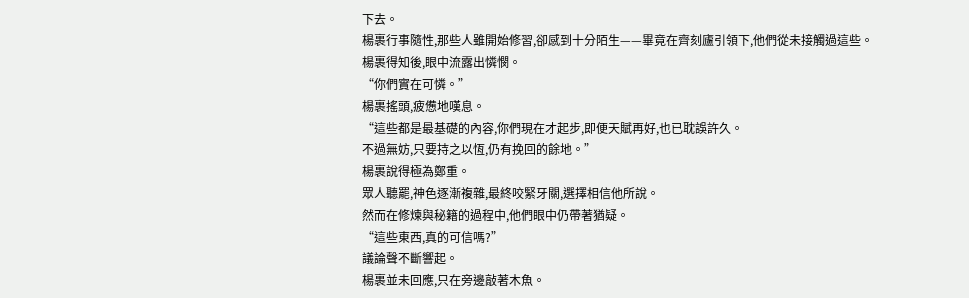下去。
楊裹行事隨性,那些人雖開始修習,卻感到十分陌生——畢竟在齊刻廬引領下,他們從未接觸過這些。
楊裹得知後,眼中流露出憐憫。
“你們實在可憐。”
楊裹搖頭,疲憊地嘆息。
“這些都是最基礎的內容,你們現在才起步,即便天賦再好,也已耽誤許久。
不過無妨,只要持之以恆,仍有挽回的餘地。”
楊裹說得極為鄭重。
眾人聽罷,神色逐漸複雜,最終咬緊牙關,選擇相信他所說。
然而在修煉與秘籍的過程中,他們眼中仍帶著猶疑。
“這些東西,真的可信嗎?”
議論聲不斷響起。
楊裹並未回應,只在旁邊敲著木魚。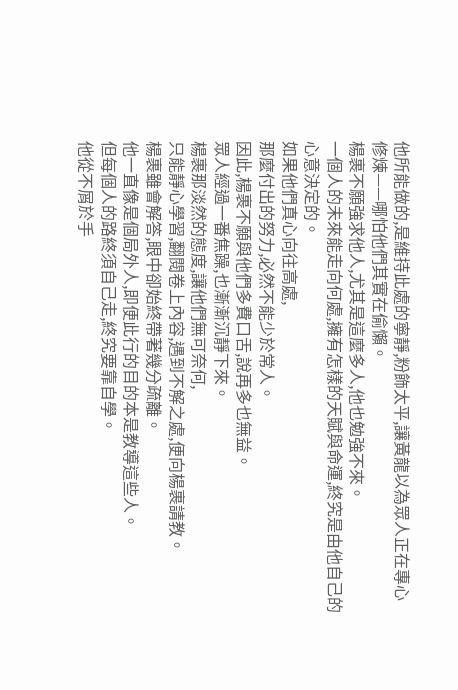他所能做的,是維持此處的寧靜,粉飾太平,讓黃龍以為眾人正在專心修煉——哪怕他們其實在偷懶。
楊裹不願強求他人,尤其是這麼多人,他也勉強不來。
一個人的未來能走向何處,擁有怎樣的天賦與命運,終究是由他自己的心意決定的。
如果他們真心向往高處,
那麼付出的努力,必然不能少於常人。
因此,楊裹不願與他們多費口舌,說再多也無益。
眾人經過一番焦躁,也漸漸沉靜下來。
楊裹那淡然的態度,讓他們無可奈何,
只能靜心學習,翻閱卷上內容,遇到不解之處,便向楊裹請教。
楊裹雖會解答,眼中卻始終帶著幾分疏離。
他一直像是個局外人,即便此行的目的本是教導這些人。
但每個人的路終須自己走,終究要靠自學。
他從不屑於手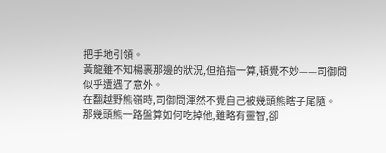把手地引領。
黃龍雖不知楊裹那邊的狀況,但掐指一算,頓覺不妙——司御問似乎遭遇了意外。
在翻越野熊嶺時,司御問渾然不覺自己被幾頭熊瞎子尾隨。
那幾頭熊一路盤算如何吃掉他,雖略有靈智,卻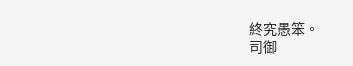終究愚笨。
司御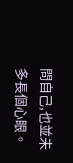問自己,也並未多長個心眼。